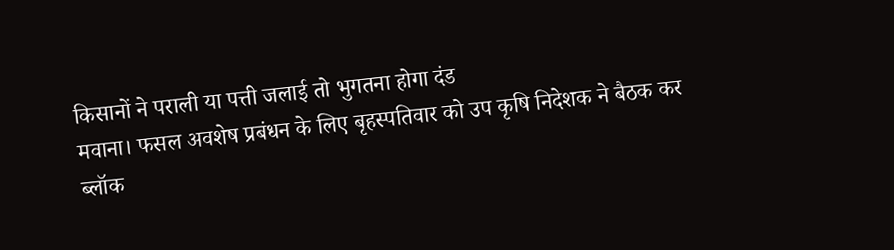किसानों ने पराली या पत्ती जलाई तो भुगतना होगा दंड
मवाना। फसल अवशेष प्रबंधन के लिए बृहस्पतिवार को उप कृषि निदेशक ने बैठक कर ब्लॉक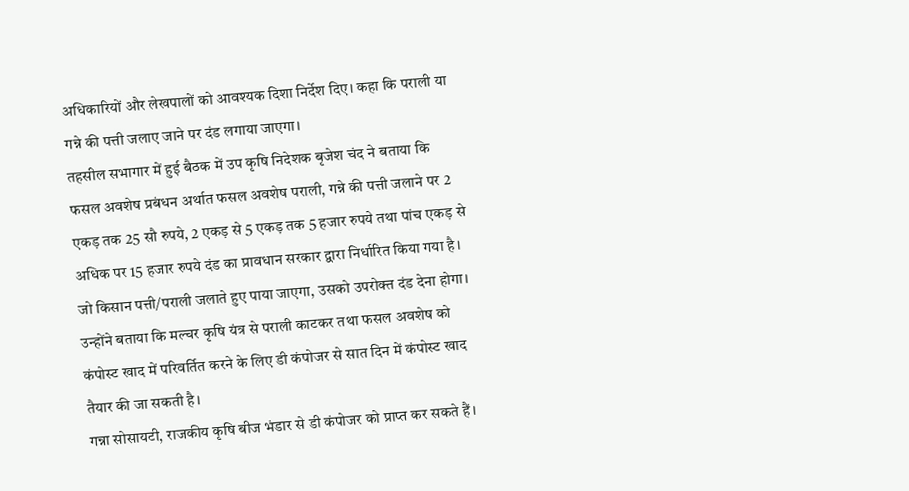अधिकारियों और लेखपालों को आवश्यक दिशा निर्देश दिए। कहा कि पराली या गन्ने की पत्ती जलाए जाने पर दंड लगाया जाएगा।
तहसील सभागार में हुई बैठक में उप कृषि निदेशक बृजेश चंद ने बताया कि फसल अवशेष प्रबंधन अर्थात फसल अवशेष पराली, गन्ने की पत्ती जलाने पर 2 एकड़ तक 25 सौ रुपये, 2 एकड़ से 5 एकड़ तक 5 हजार रुपये तथा पांच एकड़ से अधिक पर 15 हजार रुपये दंड का प्रावधान सरकार द्वारा निर्धारित किया गया है। जो किसान पत्ती/पराली जलाते हुए पाया जाएगा, उसको उपरोक्त दंड देना होगा।
उन्होंने बताया कि मल्चर कृषि यंत्र से पराली काटकर तथा फसल अवशेष को कंपोस्ट खाद में परिवर्तित करने के लिए डी कंपोजर से सात दिन में कंपोस्ट खाद तैयार की जा सकती है।
गन्ना सोसायटी, राजकीय कृषि बीज भंडार से डी कंपोजर को प्राप्त कर सकते हैं।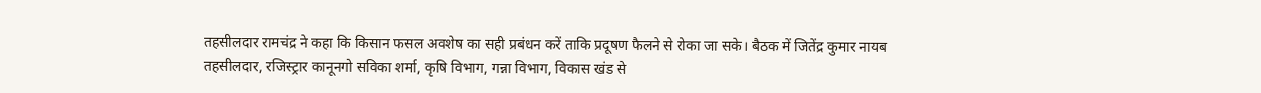तहसीलदार रामचंद्र ने कहा कि किसान फसल अवशेष का सही प्रबंधन करें ताकि प्रदूषण फैलने से रोका जा सके। बैठक में जितेंद्र कुमार नायब तहसीलदार, रजिस्ट्रार कानूनगो सविका शर्मा, कृषि विभाग, गन्ना विभाग, विकास खंड से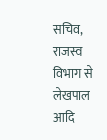सचिव, राजस्व विभाग से लेखपाल आदि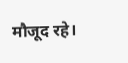मौजूद रहे।